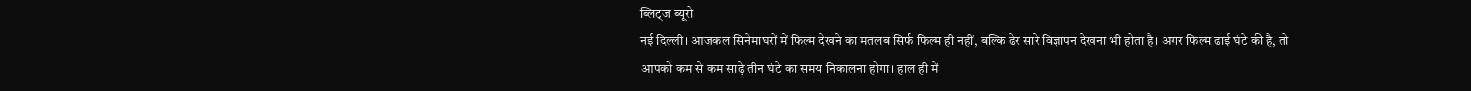ब्लिट्ज ब्यूरो
नई दिल्ली। आजकल सिनेमाघरों में फिल्म देखने का मतलब सिर्फ फिल्म ही नहीं, बल्कि ढेर सारे विज्ञापन देखना भी होता है। अगर फिल्म ढाई घंटे की है, तो आपको कम से कम साढ़े तीन घंटे का समय निकालना होगा। हाल ही में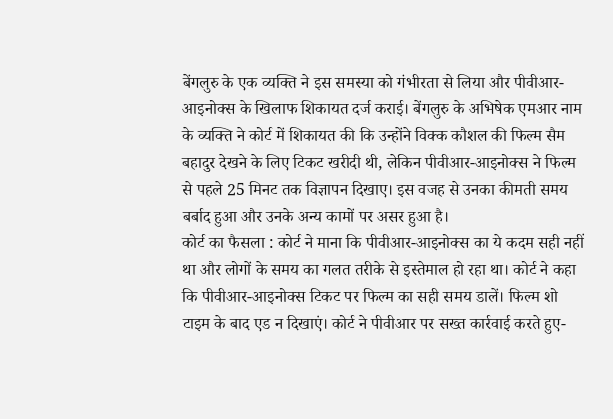बेंगलुरु के एक व्यक्ति ने इस समस्या को गंभीरता से लिया और पीवीआर-आइनोक्स के खिलाफ शिकायत दर्ज कराई। बेंगलुरु के अभिषेक एमआर नाम के व्यक्ति ने कोर्ट में शिकायत की कि उन्होंने विक्क कौशल की फिल्म सैम बहादुर देखने के लिए टिकट खरीदी थी, लेकिन पीवीआर-आइनोक्स ने फिल्म से पहले 25 मिनट तक विज्ञापन दिखाए। इस वजह से उनका कीमती समय बर्बाद हुआ और उनके अन्य कामों पर असर हुआ है।
कोर्ट का फैसला : कोर्ट ने माना कि पीवीआर-आइनोक्स का ये कदम सही नहीं था और लोगों के समय का गलत तरीके से इस्तेमाल हो रहा था। कोर्ट ने कहा कि पीवीआर-आइनोक्स टिकट पर फिल्म का सही समय डालें। फिल्म शो टाइम के बाद एड न दिखाएं। कोर्ट ने पीवीआर पर सख्त कार्रवाई करते हुए-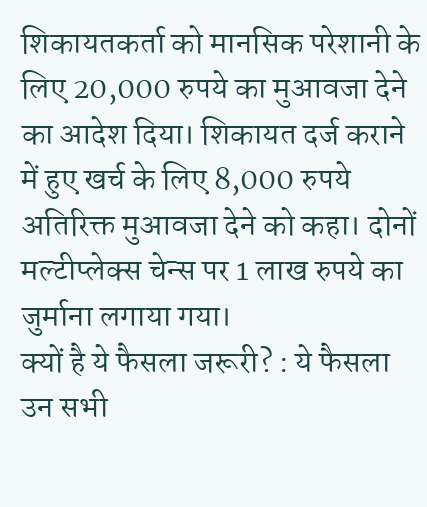शिकायतकर्ता को मानसिक परेशानी के लिए 20,000 रुपये का मुआवजा देने का आदेश दिया। शिकायत दर्ज कराने में हुए खर्च के लिए 8,000 रुपये अतिरिक्त मुआवजा देने को कहा। दोनों मल्टीप्लेक्स चेन्स पर 1 लाख रुपये का जुर्माना लगाया गया।
क्यों है ये फैसला जरूरी? : ये फैसला उन सभी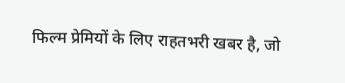फिल्म प्रेमियों के लिए राहतभरी खबर है, जो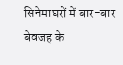सिनेमाघरों में बार-बार बेवजह के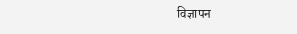विज्ञापन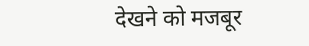देखने को मजबूर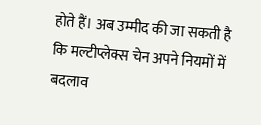होते हैं। अब उम्मीद की जा सकती है कि मल्टीप्लेक्स चेन अपने नियमों में बदलाव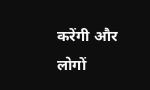करेंगी और लोगों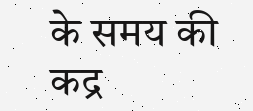के समय की कद्र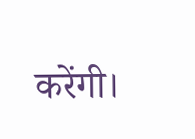करेंगी।